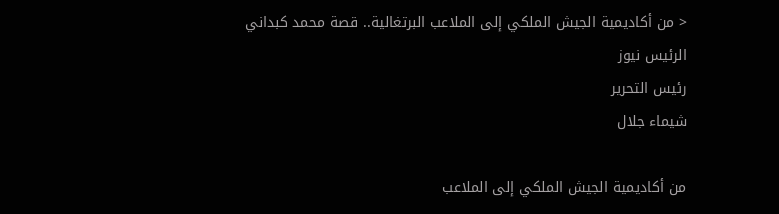< من أكاديمية الجيش الملكي إلى الملاعب البرتغالية.. قصة محمد كبداني
الرئيس نيوز
رئيس التحرير
شيماء جلال

من أكاديمية الجيش الملكي إلى الملاعب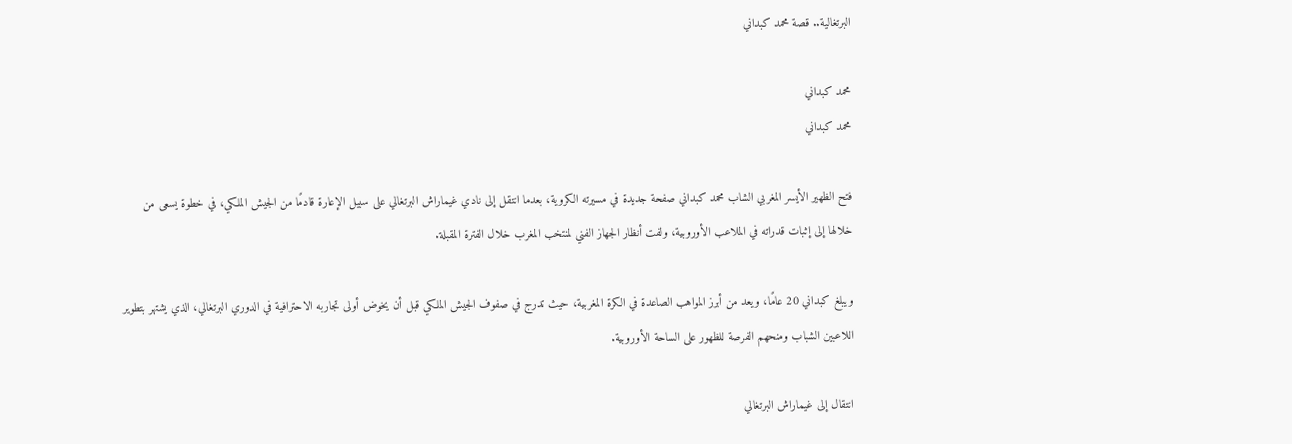البرتغالية.. قصة محمد كبداني

محمد كبداني
محمد كبداني

فتح الظهير الأيسر المغربي الشاب محمد كبداني صفحة جديدة في مسيرته الكروية، بعدما انتقل إلى نادي غيماراش البرتغالي على سبيل الإعارة قادمًا من الجيش الملكي، في خطوة يسعى من خلالها إلى إثبات قدراته في الملاعب الأوروبية، ولفت أنظار الجهاز الفني لمنتخب المغرب خلال الفترة المقبلة.

ويبلغ كبداني 20 عامًا، ويعد من أبرز المواهب الصاعدة في الكرة المغربية، حيث تدرج في صفوف الجيش الملكي قبل أن يخوض أولى تجاربه الاحترافية في الدوري البرتغالي، الذي يشتهر بتطوير اللاعبين الشباب ومنحهم الفرصة للظهور على الساحة الأوروبية.

انتقال إلى غيماراش البرتغالي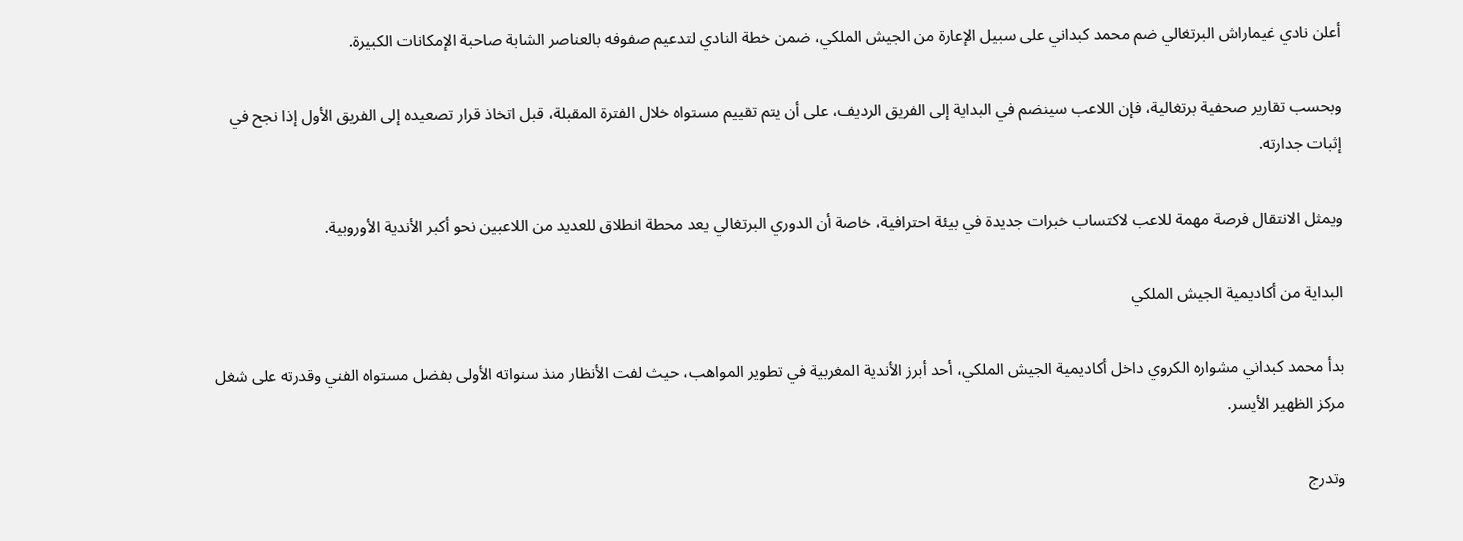أعلن نادي غيماراش البرتغالي ضم محمد كبداني على سبيل الإعارة من الجيش الملكي، ضمن خطة النادي لتدعيم صفوفه بالعناصر الشابة صاحبة الإمكانات الكبيرة.

وبحسب تقارير صحفية برتغالية، فإن اللاعب سينضم في البداية إلى الفريق الرديف، على أن يتم تقييم مستواه خلال الفترة المقبلة، قبل اتخاذ قرار تصعيده إلى الفريق الأول إذا نجح في إثبات جدارته.

ويمثل الانتقال فرصة مهمة للاعب لاكتساب خبرات جديدة في بيئة احترافية، خاصة أن الدوري البرتغالي يعد محطة انطلاق للعديد من اللاعبين نحو أكبر الأندية الأوروبية.

البداية من أكاديمية الجيش الملكي

بدأ محمد كبداني مشواره الكروي داخل أكاديمية الجيش الملكي، أحد أبرز الأندية المغربية في تطوير المواهب، حيث لفت الأنظار منذ سنواته الأولى بفضل مستواه الفني وقدرته على شغل مركز الظهير الأيسر.

وتدرج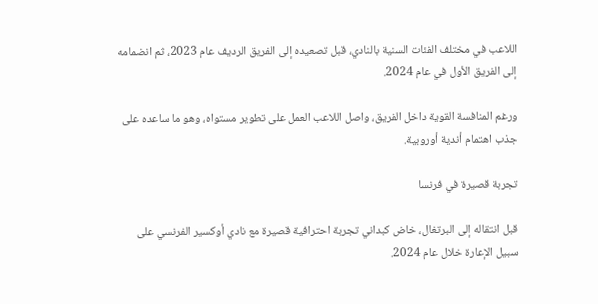اللاعب في مختلف الفئات السنية بالنادي، قبل تصعيده إلى الفريق الرديف عام 2023، ثم انضمامه إلى الفريق الأول في عام 2024.

ورغم المنافسة القوية داخل الفريق، واصل اللاعب العمل على تطوير مستواه، وهو ما ساعده على جذب اهتمام أندية أوروبية.

تجربة قصيرة في فرنسا

قبل انتقاله إلى البرتغال، خاض كبداني تجربة احترافية قصيرة مع نادي أوكسير الفرنسي على سبيل الإعارة خلال عام 2024.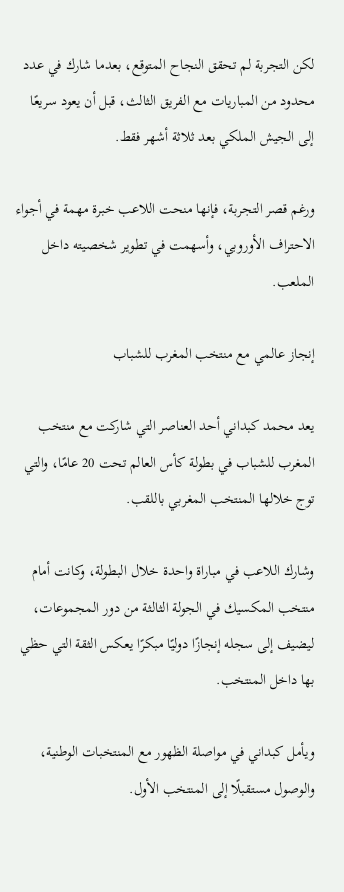لكن التجربة لم تحقق النجاح المتوقع، بعدما شارك في عدد محدود من المباريات مع الفريق الثالث، قبل أن يعود سريعًا إلى الجيش الملكي بعد ثلاثة أشهر فقط.

ورغم قصر التجربة، فإنها منحت اللاعب خبرة مهمة في أجواء الاحتراف الأوروبي، وأسهمت في تطوير شخصيته داخل الملعب.

إنجاز عالمي مع منتخب المغرب للشباب

يعد محمد كبداني أحد العناصر التي شاركت مع منتخب المغرب للشباب في بطولة كأس العالم تحت 20 عامًا، والتي توج خلالها المنتخب المغربي باللقب.

وشارك اللاعب في مباراة واحدة خلال البطولة، وكانت أمام منتخب المكسيك في الجولة الثالثة من دور المجموعات، ليضيف إلى سجله إنجازًا دوليًا مبكرًا يعكس الثقة التي حظي بها داخل المنتخب.

ويأمل كبداني في مواصلة الظهور مع المنتخبات الوطنية، والوصول مستقبلًا إلى المنتخب الأول.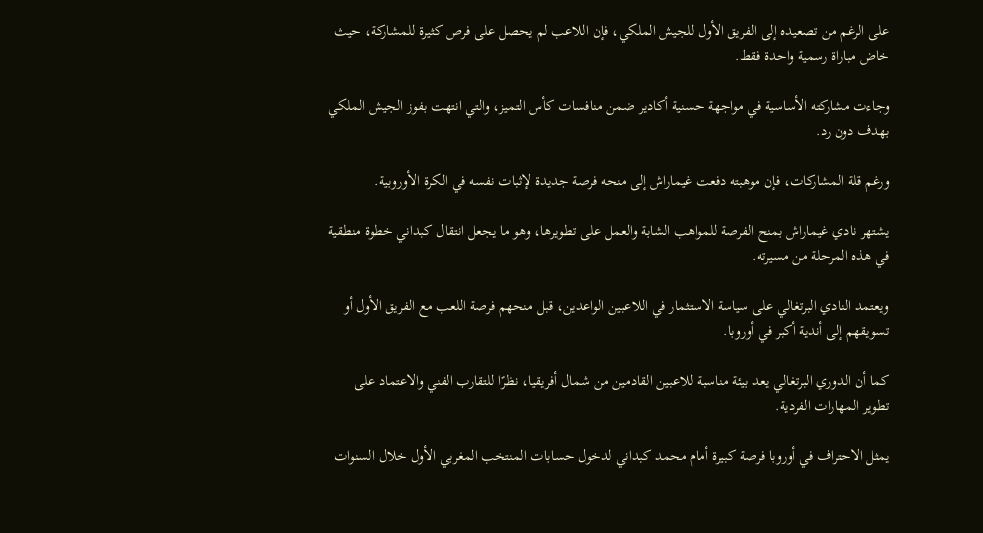على الرغم من تصعيده إلى الفريق الأول للجيش الملكي، فإن اللاعب لم يحصل على فرص كثيرة للمشاركة، حيث خاض مباراة رسمية واحدة فقط.

وجاءت مشاركته الأساسية في مواجهة حسنية أكادير ضمن منافسات كأس التميز، والتي انتهت بفوز الجيش الملكي بهدف دون رد.

ورغم قلة المشاركات، فإن موهبته دفعت غيماراش إلى منحه فرصة جديدة لإثبات نفسه في الكرة الأوروبية.

يشتهر نادي غيماراش بمنح الفرصة للمواهب الشابة والعمل على تطويرها، وهو ما يجعل انتقال كبداني خطوة منطقية في هذه المرحلة من مسيرته.

ويعتمد النادي البرتغالي على سياسة الاستثمار في اللاعبين الواعدين، قبل منحهم فرصة اللعب مع الفريق الأول أو تسويقهم إلى أندية أكبر في أوروبا.

كما أن الدوري البرتغالي يعد بيئة مناسبة للاعبين القادمين من شمال أفريقيا، نظرًا للتقارب الفني والاعتماد على تطوير المهارات الفردية.

يمثل الاحتراف في أوروبا فرصة كبيرة أمام محمد كبداني لدخول حسابات المنتخب المغربي الأول خلال السنوات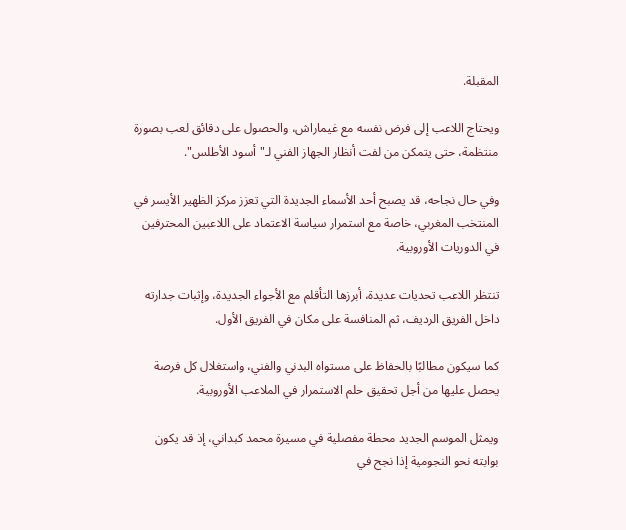المقبلة.

ويحتاج اللاعب إلى فرض نفسه مع غيماراش، والحصول على دقائق لعب بصورة منتظمة، حتى يتمكن من لفت أنظار الجهاز الفني لـ"أسود الأطلس".

وفي حال نجاحه، قد يصبح أحد الأسماء الجديدة التي تعزز مركز الظهير الأيسر في المنتخب المغربي، خاصة مع استمرار سياسة الاعتماد على اللاعبين المحترفين في الدوريات الأوروبية.

تنتظر اللاعب تحديات عديدة، أبرزها التأقلم مع الأجواء الجديدة، وإثبات جدارته داخل الفريق الرديف، ثم المنافسة على مكان في الفريق الأول.

كما سيكون مطالبًا بالحفاظ على مستواه البدني والفني، واستغلال كل فرصة يحصل عليها من أجل تحقيق حلم الاستمرار في الملاعب الأوروبية.

ويمثل الموسم الجديد محطة مفصلية في مسيرة محمد كبداني، إذ قد يكون بوابته نحو النجومية إذا نجح في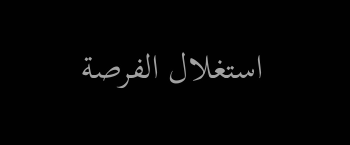استغلال الفرصة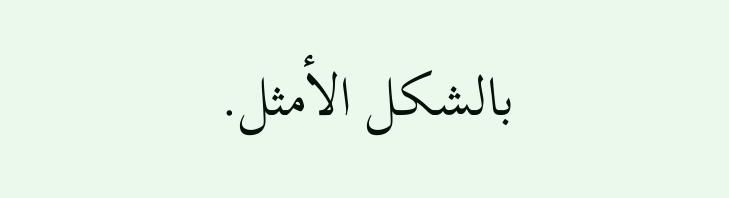بالشكل الأمثل.